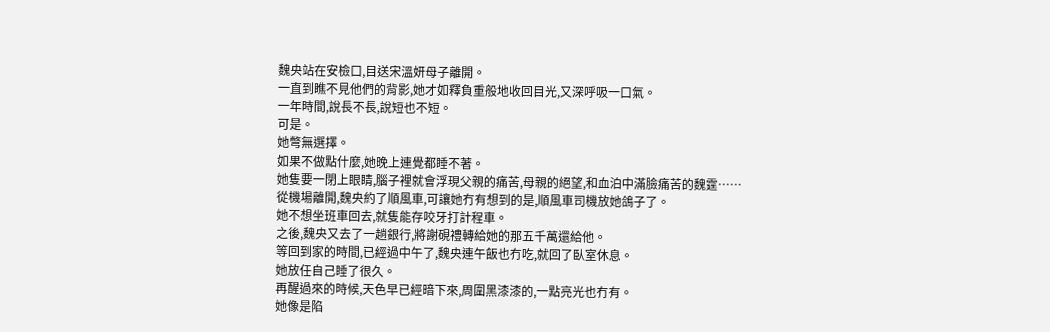魏央站在安檢口,目送宋溫妍母子離開。
一直到瞧不見他們的背影,她才如釋負重般地收回目光,又深呼吸一口氣。
一年時間,說長不長,說短也不短。
可是。
她彆無選擇。
如果不做點什麼,她晚上連覺都睡不著。
她隻要一閉上眼睛,腦子裡就會浮現父親的痛苦,母親的絕望,和血泊中滿臉痛苦的魏霆……
從機場離開,魏央約了順風車,可讓她冇有想到的是,順風車司機放她鴿子了。
她不想坐班車回去,就隻能存咬牙打計程車。
之後,魏央又去了一趟銀行,將謝硯禮轉給她的那五千萬還給他。
等回到家的時間,已經過中午了,魏央連午飯也冇吃,就回了臥室休息。
她放任自己睡了很久。
再醒過來的時候,天色早已經暗下來,周圍黑漆漆的,一點亮光也冇有。
她像是陷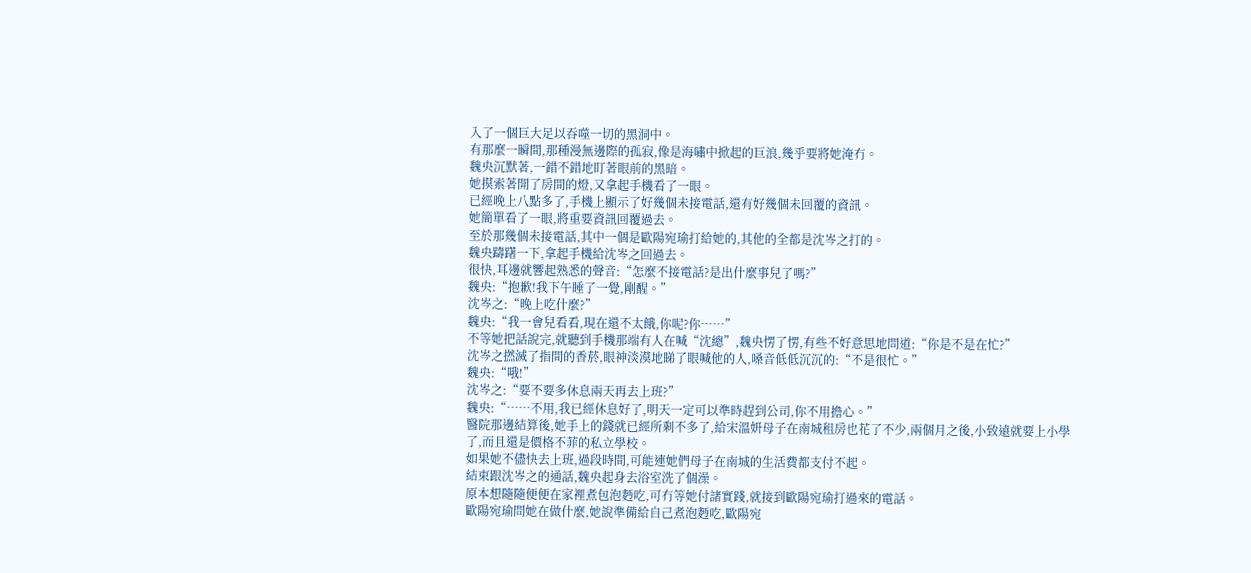入了一個巨大足以吞噬一切的黑洞中。
有那麼一瞬間,那種漫無邊際的孤寂,像是海嘯中掀起的巨浪,幾乎要將她淹冇。
魏央沉默著,一錯不錯地盯著眼前的黑暗。
她摸索著開了房間的燈,又拿起手機看了一眼。
已經晚上八點多了,手機上顯示了好幾個未接電話,還有好幾個未回覆的資訊。
她簡單看了一眼,將重要資訊回覆過去。
至於那幾個未接電話,其中一個是歐陽宛瑜打給她的,其他的全都是沈岑之打的。
魏央躊躇一下,拿起手機給沈岑之回過去。
很快,耳邊就響起熟悉的聲音:“怎麼不接電話?是出什麼事兒了嗎?”
魏央:“抱歉!我下午睡了一覺,剛醒。”
沈岑之:“晚上吃什麼?”
魏央:“我一會兒看看,現在還不太餓,你呢?你……”
不等她把話說完,就聽到手機那端有人在喊“沈總”,魏央愣了愣,有些不好意思地問道:“你是不是在忙?”
沈岑之撚滅了指間的香菸,眼神淡漠地睇了眼喊他的人,嗓音低低沉沉的:“不是很忙。”
魏央:“哦!”
沈岑之:“要不要多休息兩天再去上班?”
魏央:“……不用,我已經休息好了,明天一定可以準時趕到公司,你不用擔心。”
醫院那邊結算後,她手上的錢就已經所剩不多了,給宋溫妍母子在南城租房也花了不少,兩個月之後,小致遠就要上小學了,而且還是價格不菲的私立學校。
如果她不儘快去上班,過段時間,可能連她們母子在南城的生活費都支付不起。
結束跟沈岑之的通話,魏央起身去浴室洗了個澡。
原本想隨隨便便在家裡煮包泡麪吃,可冇等她付諸實踐,就接到歐陽宛瑜打過來的電話。
歐陽宛瑜問她在做什麼,她說準備給自己煮泡麪吃,歐陽宛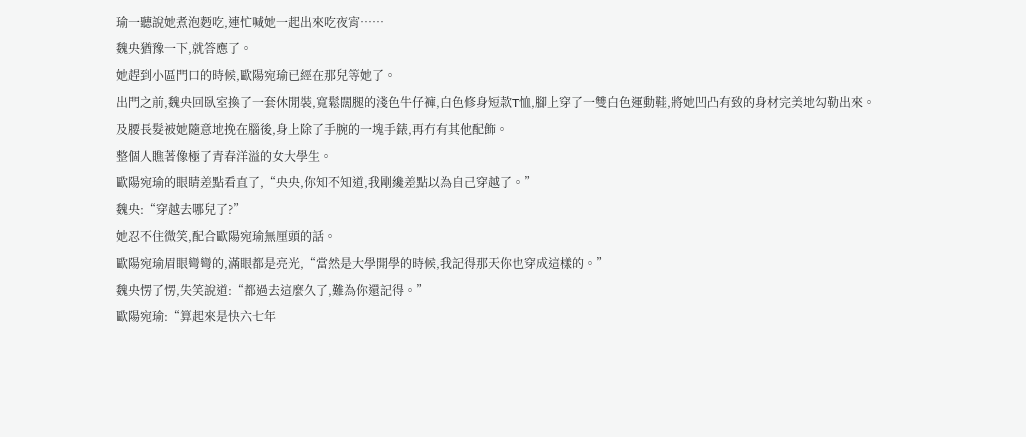瑜一聽說她煮泡麪吃,連忙喊她一起出來吃夜宵……
魏央猶豫一下,就答應了。
她趕到小區門口的時候,歐陽宛瑜已經在那兒等她了。
出門之前,魏央回臥室換了一套休閒裝,寬鬆闊腿的淺色牛仔褲,白色修身短款T恤,腳上穿了一雙白色運動鞋,將她凹凸有致的身材完美地勾勒出來。
及腰長髮被她隨意地挽在腦後,身上除了手腕的一塊手錶,再冇有其他配飾。
整個人瞧著像極了青春洋溢的女大學生。
歐陽宛瑜的眼睛差點看直了,“央央,你知不知道,我剛纔差點以為自己穿越了。”
魏央:“穿越去哪兒了?”
她忍不住微笑,配合歐陽宛瑜無厘頭的話。
歐陽宛瑜眉眼彎彎的,滿眼都是亮光,“當然是大學開學的時候,我記得那天你也穿成這樣的。”
魏央愣了愣,失笑說道:“都過去這麼久了,難為你還記得。”
歐陽宛瑜:“算起來是快六七年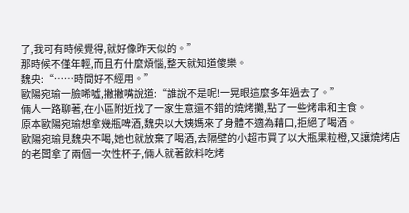了,我可有時候覺得,就好像昨天似的。”
那時候不僅年輕,而且冇什麼煩惱,整天就知道傻樂。
魏央:“……時間好不經用。”
歐陽宛瑜一臉唏噓,撇撇嘴說道:“誰說不是呢!一晃眼這麼多年過去了。”
倆人一路聊著,在小區附近找了一家生意還不錯的燒烤攤,點了一些烤串和主食。
原本歐陽宛瑜想拿幾瓶啤酒,魏央以大姨媽來了身體不適為藉口,拒絕了喝酒。
歐陽宛瑜見魏央不喝,她也就放棄了喝酒,去隔壁的小超市買了以大瓶果粒橙,又讓燒烤店的老闆拿了兩個一次性杯子,倆人就著飲料吃烤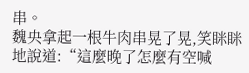串。
魏央拿起一根牛肉串晃了晃,笑眯眯地說道:“這麼晚了怎麼有空喊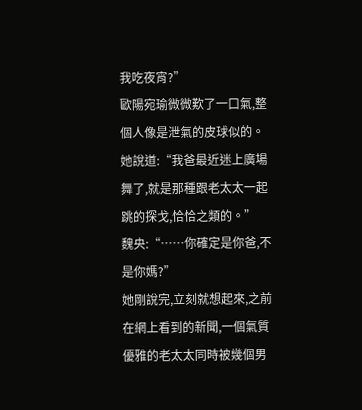我吃夜宵?”
歐陽宛瑜微微歎了一口氣,整個人像是泄氣的皮球似的。她說道:“我爸最近迷上廣場舞了,就是那種跟老太太一起跳的探戈,恰恰之類的。”
魏央:“……你確定是你爸,不是你媽?”
她剛說完,立刻就想起來,之前在網上看到的新聞,一個氣質優雅的老太太同時被幾個男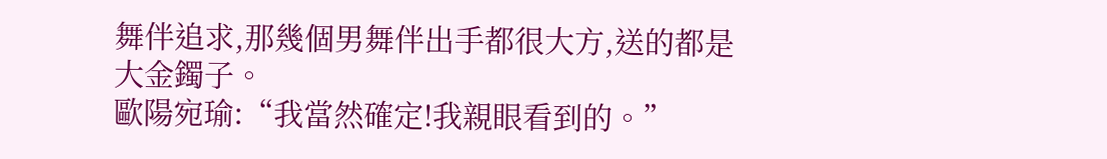舞伴追求,那幾個男舞伴出手都很大方,送的都是大金鐲子。
歐陽宛瑜:“我當然確定!我親眼看到的。”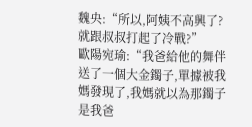魏央:“所以,阿姨不高興了?就跟叔叔打起了冷戰?”
歐陽宛瑜:“我爸給他的舞伴送了一個大金鐲子,單據被我媽發現了,我媽就以為那鐲子是我爸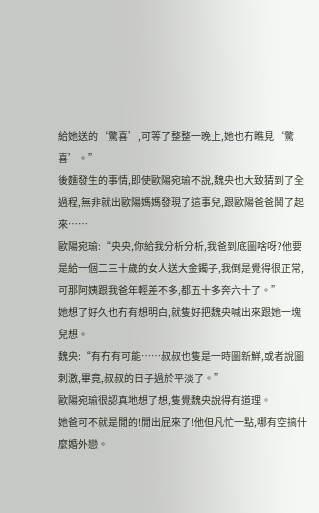給她送的‘驚喜’,可等了整整一晚上,她也冇瞧見‘驚喜’。”
後麵發生的事情,即使歐陽宛瑜不說,魏央也大致猜到了全過程,無非就出歐陽媽媽發現了這事兒,跟歐陽爸爸鬨了起來……
歐陽宛瑜:“央央,你給我分析分析,我爸到底圖啥呀?他要是給一個二三十歲的女人送大金鐲子,我倒是覺得很正常,可那阿姨跟我爸年輕差不多,都五十多奔六十了。”
她想了好久也冇有想明白,就隻好把魏央喊出來跟她一塊兒想。
魏央:“有冇有可能……叔叔也隻是一時圖新鮮,或者說圖刺激,畢竟,叔叔的日子過於平淡了。”
歐陽宛瑜很認真地想了想,隻覺魏央說得有道理。
她爸可不就是閒的!閒出屁來了!他但凡忙一點,哪有空搞什麼婚外戀。